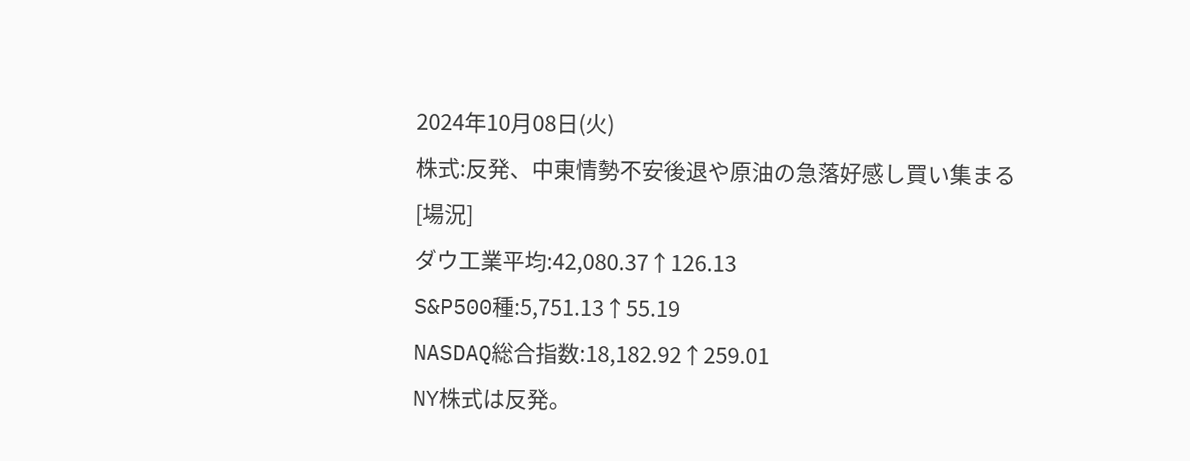2024年10月08日(火)
株式:反発、中東情勢不安後退や原油の急落好感し買い集まる
[場況]
ダウ工業平均:42,080.37↑126.13
S&P500種:5,751.13↑55.19
NASDAQ総合指数:18,182.92↑259.01
NY株式は反発。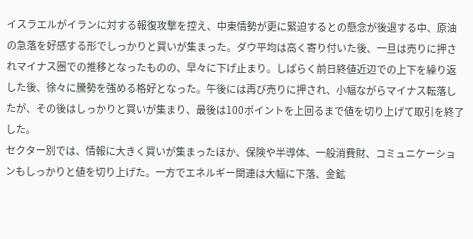イスラエルがイランに対する報復攻撃を控え、中東情勢が更に緊迫するとの懸念が後退する中、原油の急落を好感する形でしっかりと買いが集まった。ダウ平均は高く寄り付いた後、一旦は売りに押されマイナス圏での推移となったものの、早々に下げ止まり。しばらく前日終値近辺での上下を繰り返した後、徐々に騰勢を強める格好となった。午後には再び売りに押され、小幅ながらマイナス転落したが、その後はしっかりと買いが集まり、最後は100ポイントを上回るまで値を切り上げて取引を終了した。
セクター別では、情報に大きく買いが集まったほか、保険や半導体、一般消費財、コミュニケーションもしっかりと値を切り上げた。一方でエネルギー関連は大幅に下落、金鉱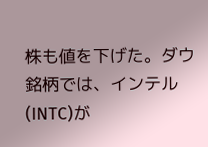株も値を下げた。ダウ銘柄では、インテル(INTC)が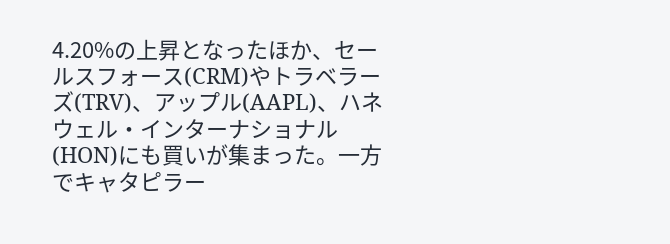4.20%の上昇となったほか、セールスフォース(CRM)やトラベラーズ(TRV)、アップル(AAPL)、ハネウェル・インターナショナル(HON)にも買いが集まった。一方でキャタピラー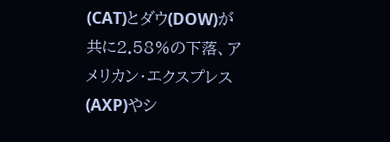(CAT)とダウ(DOW)が共に2.58%の下落、アメリカン・エクスプレス(AXP)やシ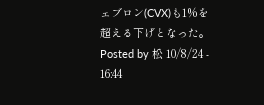ェブロン(CVX)も1%を超える下げとなった。
Posted by 松 10/8/24 - 16:44